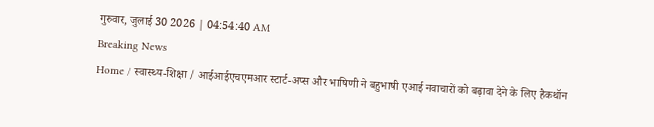गुरुवार, जुलाई 30 2026 | 04:54:40 AM
Breaking News
Home / स्वास्थ्य-शिक्षा / आईआईएचएमआर स्टार्ट-अप्स और भाषिणी ने बहुभाषी एआई नवाचारों को बढ़ावा देने के लिए हैकथॉन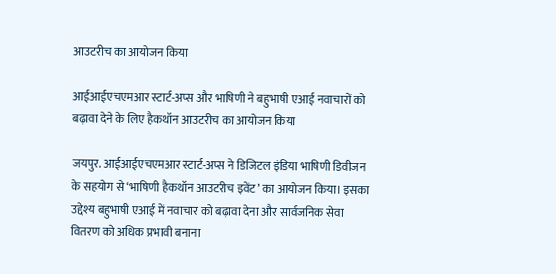आउटरीच का आयोजन किया

आईआईएचएमआर स्टार्ट-अप्स और भाषिणी ने बहुभाषी एआई नवाचारों को बढ़ावा देने के लिए हैकथॉन आउटरीच का आयोजन किया

जयपुर. आईआईएचएमआर स्टार्ट-अप्स ने डिजिटल इंडिया भाषिणी डिवीजन के सहयोग से ‘भाषिणी हैकथॉन आउटरीच इवेंट’ का आयोजन किया। इसका उद्देश्य बहुभाषी एआई में नवाचार को बढ़ावा देना और सार्वजनिक सेवा वितरण को अधिक प्रभावी बनाना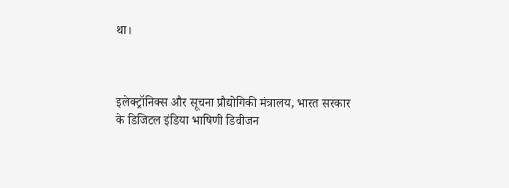था।



इलेक्ट्रॉनिक्स और सूचना प्रौद्योगिकी मंत्रालय, भारत सरकार के डिजिटल इंडिया भाषिणी डिवीजन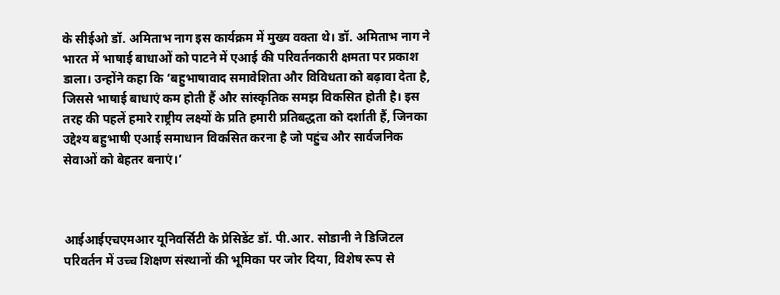के सीईओ डॉ. अमिताभ नाग इस कार्यक्रम में मुख्य वक्ता थे। डॉ. अमिताभ नाग ने भारत में भाषाई बाधाओं को पाटने में एआई की परिवर्तनकारी क्षमता पर प्रकाश डाला। उन्होंने कहा कि ‘बहुभाषावाद समावेशिता और विविधता को बढ़ावा देता है, जिससे भाषाई बाधाएं कम होती हैं और सांस्कृतिक समझ विकसित होती है। इस तरह की पहलें हमारे राष्ट्रीय लक्ष्यों के प्रति हमारी प्रतिबद्धता को दर्शाती हैं, जिनका उद्देश्य बहुभाषी एआई समाधान विकसित करना है जो पहुंच और सार्वजनिक सेवाओं को बेहतर बनाएं।’



आईआईएचएमआर यूनिवर्सिटी के प्रेसिडेंट डॉ. पी.आर. सोडानी ने डिजिटल परिवर्तन में उच्च शिक्षण संस्थानों की भूमिका पर जोर दिया, विशेष रूप से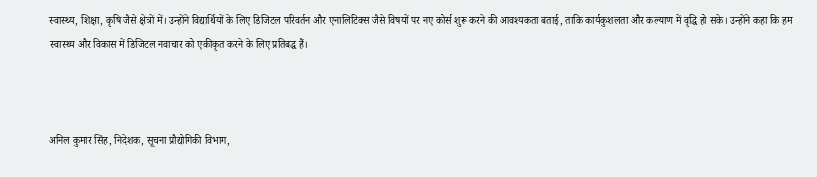स्वास्थ्य, शिक्षा, कृषि जैसे क्षेत्रों में। उन्होंने विद्यार्थियों के लिए डिजिटल परिवर्तन और एनालिटिक्स जैसे विषयों पर नए कोर्स शुरू करने की आवश्यकता बताई, ताकि कार्यकुशलता और कल्याण में वृद्धि हो सके। उन्होंने कहा कि हम स्वास्थ्य और विकास में डिजिटल नवाचार को एकीकृत करने के लिए प्रतिबद्ध हैं।



अनिल कुमार सिंह, निदेशक, सूचना प्रौद्योगिकी विभाग,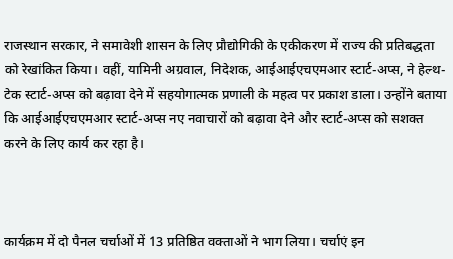राजस्थान सरकार, ने समावेशी शासन के लिए प्रौद्योगिकी के एकीकरण में राज्य की प्रतिबद्धता को रेखांकित किया। वहीं, यामिनी अग्रवाल, निदेशक, आईआईएचएमआर स्टार्ट-अप्स, ने हेल्थ-टेक स्टार्ट-अप्स को बढ़ावा देने में सहयोगात्मक प्रणाली के महत्व पर प्रकाश डाला। उन्होंने बताया कि आईआईएचएमआर स्टार्ट-अप्स नए नवाचारों को बढ़ावा देने और स्टार्ट-अप्स को सशक्त करने के लिए कार्य कर रहा है।



कार्यक्रम में दो पैनल चर्चाओं में 13 प्रतिष्ठित वक्ताओं ने भाग लिया। चर्चाएं इन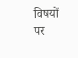विषयों पर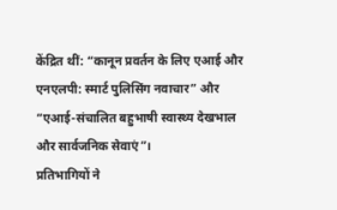केंद्रित थीं: “कानून प्रवर्तन के लिए एआई और एनएलपी: स्मार्ट पुलिसिंग नवाचार” और “एआई-संचालित बहुभाषी स्वास्थ्य देखभाल और सार्वजनिक सेवाएं”।
प्रतिभागियों ने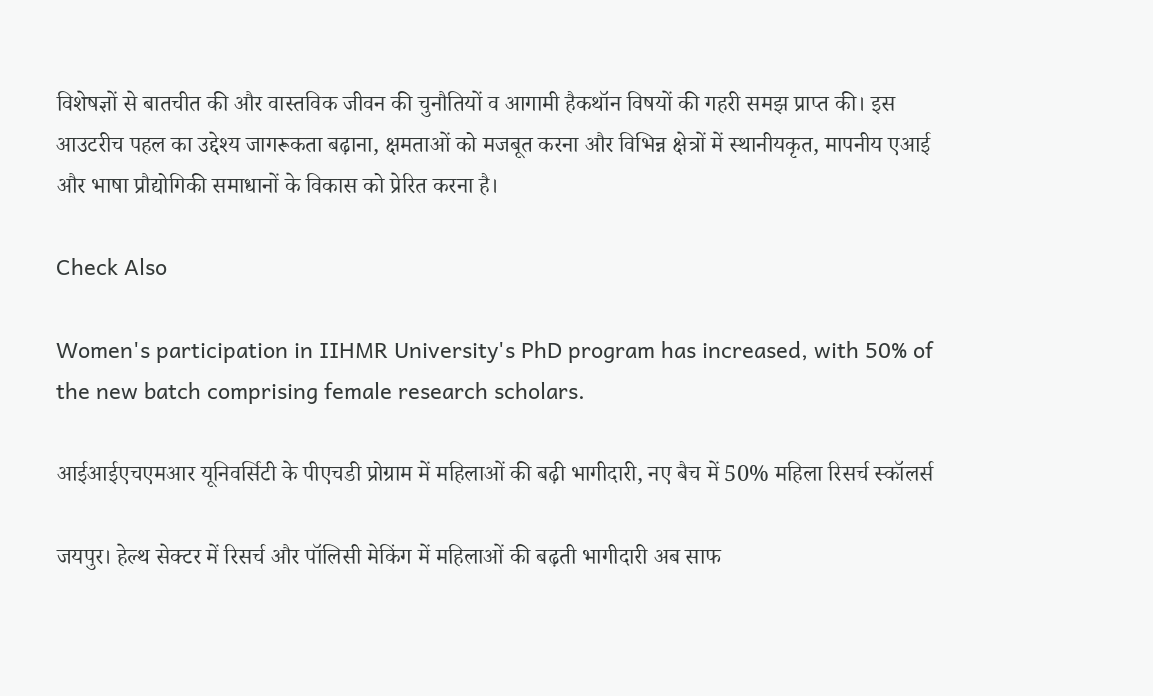विशेषज्ञों से बातचीत की और वास्तविक जीवन की चुनौतियों व आगामी हैकथॉन विषयों की गहरी समझ प्राप्त की। इस आउटरीच पहल का उद्देश्य जागरूकता बढ़ाना, क्षमताओं को मजबूत करना और विभिन्न क्षेत्रों में स्थानीयकृत, मापनीय एआई और भाषा प्रौद्योगिकी समाधानों के विकास को प्रेरित करना है।

Check Also

Women's participation in IIHMR University's PhD program has increased, with 50% of the new batch comprising female research scholars.

आईआईएचएमआर यूनिवर्सिटी के पीएचडी प्रोग्राम में महिलाओं की बढ़ी भागीदारी, नए बैच में 50% महिला रिसर्च स्कॉलर्स

जयपुर। हेल्थ सेक्टर में रिसर्च और पॉलिसी मेकिंग में महिलाओं की बढ़ती भागीदारी अब साफ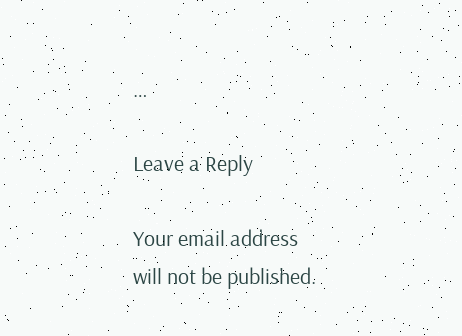…

Leave a Reply

Your email address will not be published.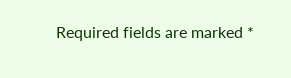Required fields are marked *